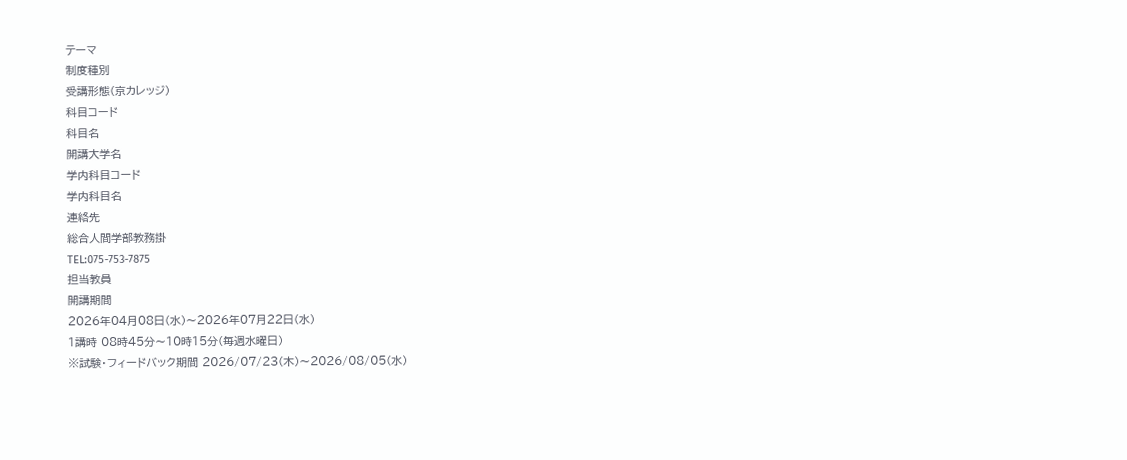テーマ
制度種別
受講形態(京カレッジ)
科目コード
科目名
開講大学名
学内科目コード
学内科目名
連絡先
総合人間学部教務掛
TEL:075-753-7875
担当教員
開講期間
2026年04月08日(水)〜2026年07月22日(水)
1講時 08時45分〜10時15分(毎週水曜日)
※試験・フィードバック期間 2026/07/23(木)〜2026/08/05(水)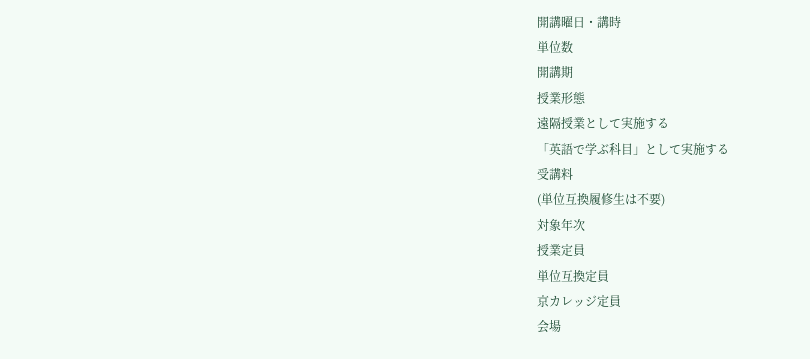開講曜日・講時
単位数
開講期
授業形態
遠隔授業として実施する
「英語で学ぶ科目」として実施する
受講料
(単位互換履修生は不要)
対象年次
授業定員
単位互換定員
京カレッジ定員
会場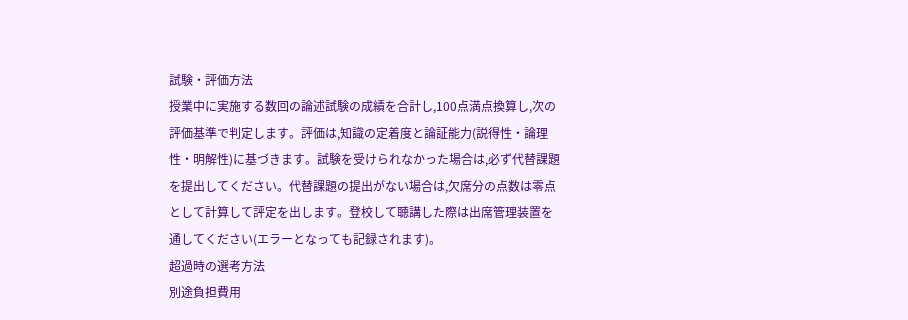試験・評価方法
授業中に実施する数回の論述試験の成績を合計し,100点満点換算し,次の評価基準で判定します。評価は,知識の定着度と論証能力(説得性・論理性・明解性)に基づきます。試験を受けられなかった場合は,必ず代替課題を提出してください。代替課題の提出がない場合は,欠席分の点数は零点として計算して評定を出します。登校して聴講した際は出席管理装置を通してください(エラーとなっても記録されます)。
超過時の選考方法
別途負担費用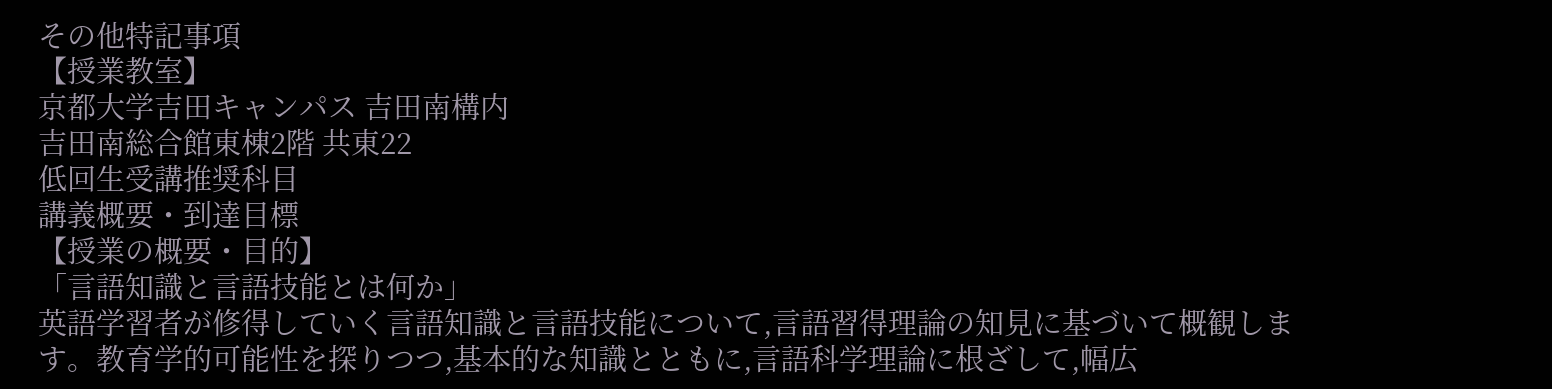その他特記事項
【授業教室】
京都大学吉田キャンパス 吉田南構内
吉田南総合館東棟2階 共東22
低回生受講推奨科目
講義概要・到達目標
【授業の概要・目的】
「言語知識と言語技能とは何か」
英語学習者が修得していく言語知識と言語技能について,言語習得理論の知見に基づいて概観します。教育学的可能性を探りつつ,基本的な知識とともに,言語科学理論に根ざして,幅広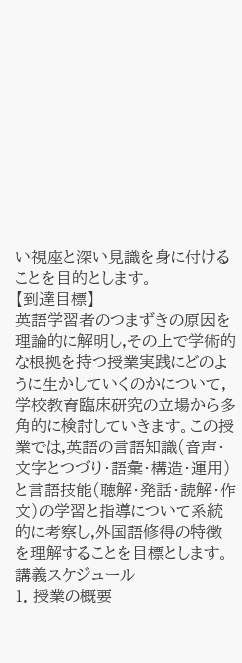い視座と深い見識を身に付けることを目的とします。
【到達目標】
英語学習者のつまずきの原因を理論的に解明し,その上で学術的な根拠を持つ授業実践にどのように生かしていくのかについて,学校教育臨床研究の立場から多角的に検討していきます。この授業では,英語の言語知識(音声・文字とつづり・語彙・構造・運用)と言語技能(聴解・発話・読解・作文)の学習と指導について系統的に考察し,外国語修得の特徴を理解することを目標とします。
講義スケジュール
1. 授業の概要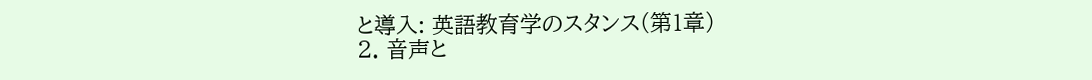と導入: 英語教育学のスタンス(第1章)
2. 音声と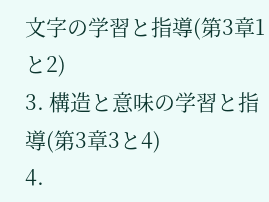文字の学習と指導(第3章1と2)
3. 構造と意味の学習と指導(第3章3と4)
4.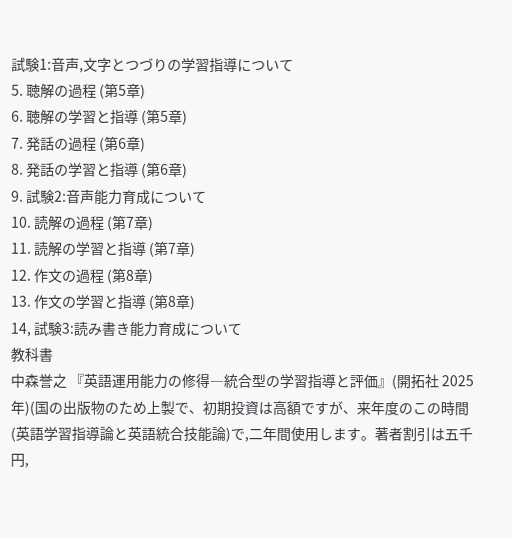試験1:音声,文字とつづりの学習指導について
5. 聴解の過程 (第5章)
6. 聴解の学習と指導 (第5章)
7. 発話の過程 (第6章)
8. 発話の学習と指導 (第6章)
9. 試験2:音声能力育成について
10. 読解の過程 (第7章)
11. 読解の学習と指導 (第7章)
12. 作文の過程 (第8章)
13. 作文の学習と指導 (第8章)
14, 試験3:読み書き能力育成について
教科書
中森誉之 『英語運用能力の修得―統合型の学習指導と評価』(開拓社 2025年)(国の出版物のため上製で、初期投資は高額ですが、来年度のこの時間(英語学習指導論と英語統合技能論)で,二年間使用します。著者割引は五千円,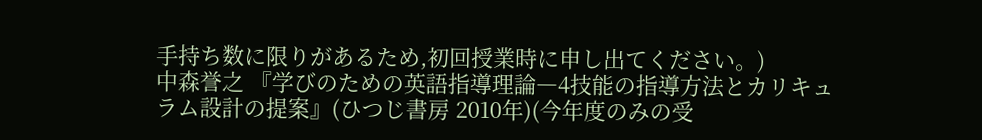手持ち数に限りがあるため,初回授業時に申し出てください。)
中森誉之 『学びのための英語指導理論―4技能の指導方法とカリキュラム設計の提案』(ひつじ書房 2010年)(今年度のみの受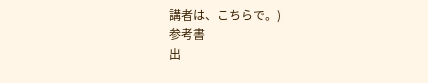講者は、こちらで。)
参考書
出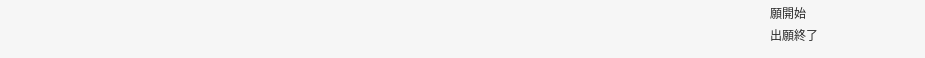願開始
出願終了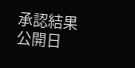承認結果公開日